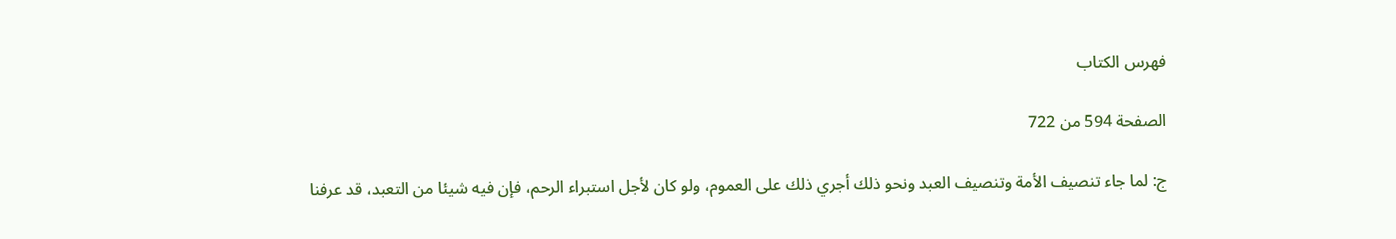فهرس الكتاب

الصفحة 594 من 722

ج: لما جاء تنصيف الأمة وتنصيف العبد ونحو ذلك أجري ذلك على العموم، ولو كان لأجل استبراء الرحم، فإن فيه شيئا من التعبد، قد عرفنا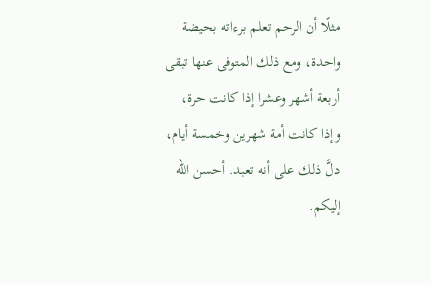مثلًا أن الرحم تعلم برءاته بحيضة واحدة، ومع ذلك المتوفى عنها تبقى أربعة أشهر وعشرا إذا كانت حرة، وإذا كانت أمة شهرين وخمسة أيام، دلَّ ذلك على أنه تعبد. أحسن الله إليكم.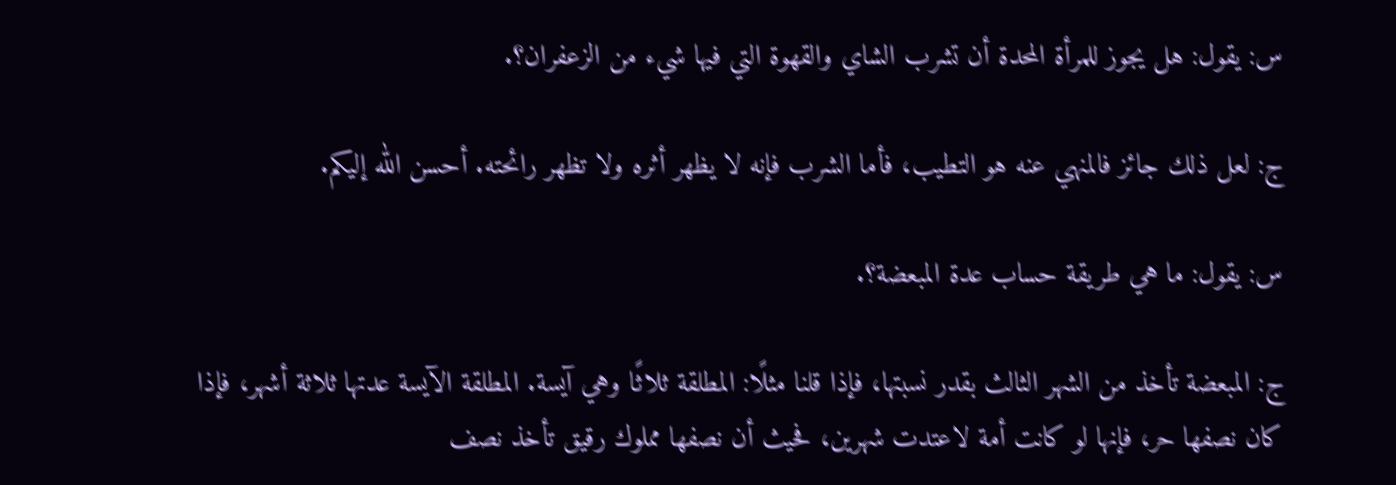س: يقول: هل يجوز للمرأة المحدة أن تشرب الشاي والقهوة التي فيها شيء من الزعفران؟.

ج: لعل ذلك جائز فالمنهي عنه هو التطيب، فأما الشرب فإنه لا يظهر أثره ولا تظهر رائحته. أحسن الله إليكم.

س: يقول: ما هي طريقة حساب عدة المبعضة؟.

ج: المبعضة تأخذ من الشهر الثالث بقدر نسبتها، فإذا قلنا مثلًا: المطلقة ثلاثًا وهي آيسة. المطلقة الآيسة عدتها ثلاثة أشهر، فإذا كان نصفها حر، فإنها لو كانت أمة لاعتدت شهرين، فحيث أن نصفها مملوك رقيق تأخذ نصف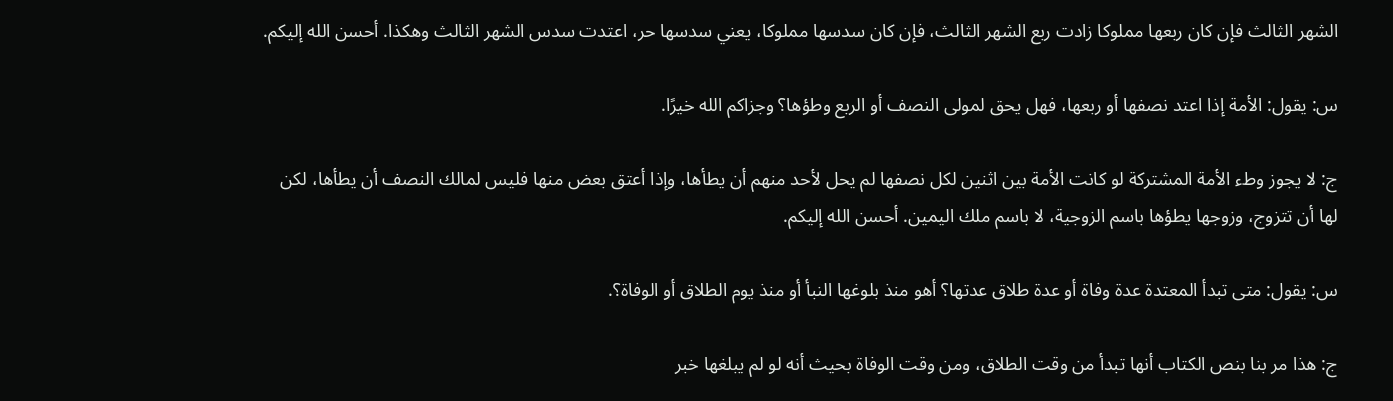الشهر الثالث فإن كان ربعها مملوكا زادت ربع الشهر الثالث، فإن كان سدسها مملوكا، يعني سدسها حر، اعتدت سدس الشهر الثالث وهكذا. أحسن الله إليكم.

س: يقول: الأمة إذا اعتد نصفها أو ربعها، فهل يحق لمولى النصف أو الربع وطؤها؟ وجزاكم الله خيرًا.

ج: لا يجوز وطء الأمة المشتركة لو كانت الأمة بين اثنين لكل نصفها لم يحل لأحد منهم أن يطأها، وإذا أعتق بعض منها فليس لمالك النصف أن يطأها، لكن لها أن تتزوج، وزوجها يطؤها باسم الزوجية، لا باسم ملك اليمين. أحسن الله إليكم.

س: يقول: متى تبدأ المعتدة عدة وفاة أو عدة طلاق عدتها؟ أهو منذ بلوغها النبأ أو منذ يوم الطلاق أو الوفاة؟.

ج: هذا مر بنا بنص الكتاب أنها تبدأ من وقت الطلاق، ومن وقت الوفاة بحيث أنه لو لم يبلغها خبر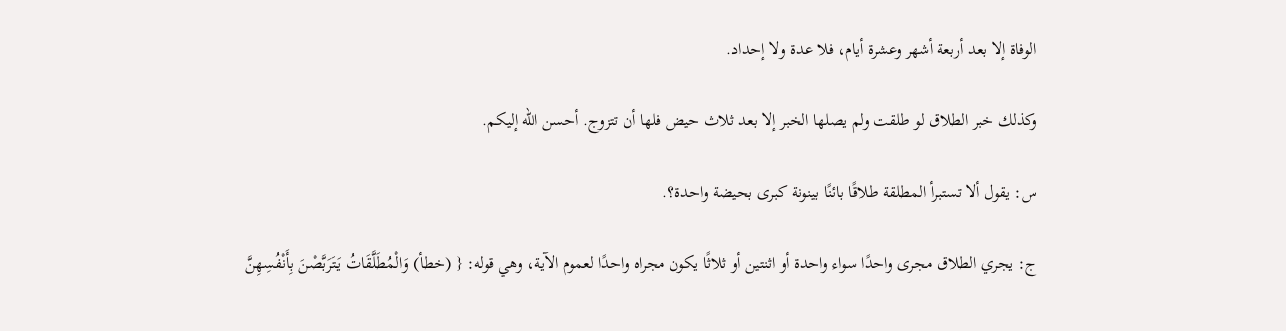الوفاة إلا بعد أربعة أشهر وعشرة أيام، فلا عدة ولا إحداد.

وكذلك خبر الطلاق لو طلقت ولم يصلها الخبر إلا بعد ثلاث حيض فلها أن تتزوج. أحسن الله إليكم.

س: يقول ألا تستبرأ المطلقة طلاقًا بائنًا بينونة كبرى بحيضة واحدة؟.

ج: يجري الطلاق مجرى واحدًا سواء واحدة أو اثنتين أو ثلاثًا يكون مجراه واحدًا لعموم الآية، وهي قوله: { (خطأ) وَالْمُطَلَّقَاتُ يَتَرَبَّصْنَ بِأَنْفُسِهِنَّ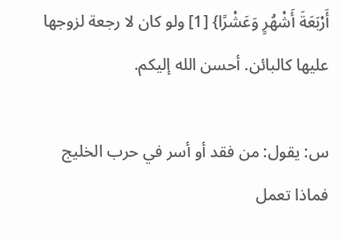أَرْبَعَةَ أَشْهُرٍ وَعَشْرًا} [1] ولو كان لا رجعة لزوجها عليها كالبائن. أحسن الله إليكم.

س: يقول: من فقد أو أسر في حرب الخليج فماذا تعمل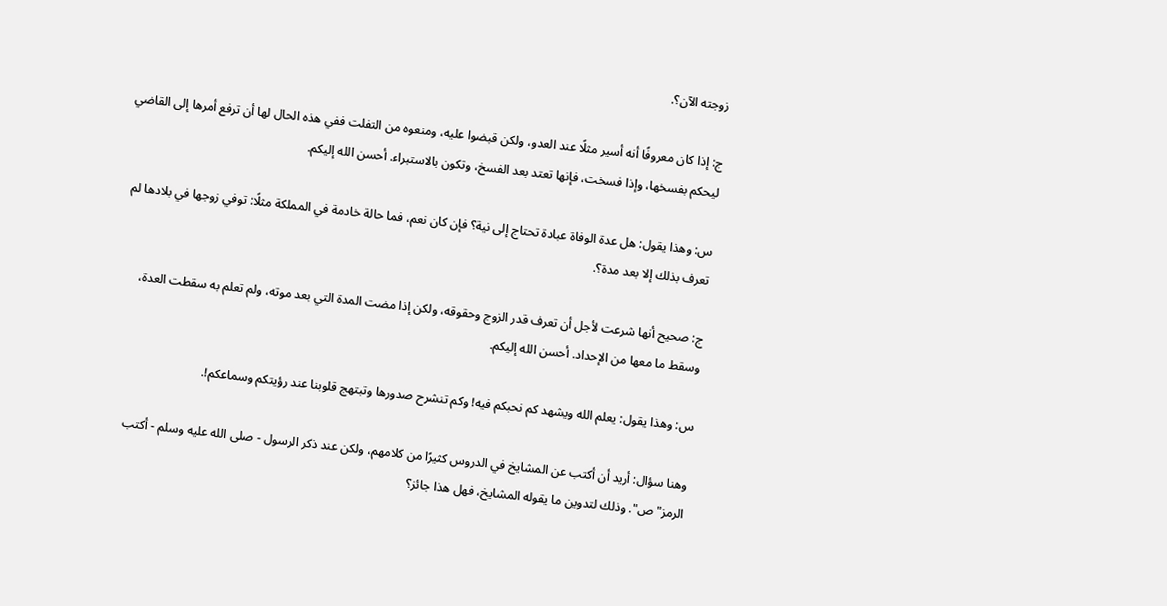زوجته الآن؟.

ج: إذا كان معروفًا أنه أسير مثلًا عند العدو، ولكن قبضوا عليه، ومنعوه من التفلت ففي هذه الحال لها أن ترفع أمرها إلى القاضي ليحكم بفسخها، وإذا فسخت، فإنها تعتد بعد الفسخ، وتكون بالاستبراء. أحسن الله إليكم.

س: وهذا يقول: هل عدة الوفاة عبادة تحتاج إلى نية؟ فإن كان نعم، فما حالة خادمة في المملكة مثلًا: توفي زوجها في بلادها لم تعرف بذلك إلا بعد مدة؟.

ج: صحيح أنها شرعت لأجل أن تعرف قدر الزوج وحقوقه، ولكن إذا مضت المدة التي بعد موته، ولم تعلم به سقطت العدة، وسقط ما معها من الإحداد. أحسن الله إليكم.

س: وهذا يقول: يعلم الله ويشهد كم نحبكم فيه! وكم تنشرح صدورها وتبتهج قلوبنا عند رؤيتكم وسماعكم!.

وهنا سؤال: أريد أن أكتب عن المشايخ في الدروس كثيرًا من كلامهم، ولكن عند ذكر الرسول - صلى الله عليه وسلم - أكتب الرمز"ص". وذلك لتدوين ما يقوله المشايخ، فهل هذا جائز؟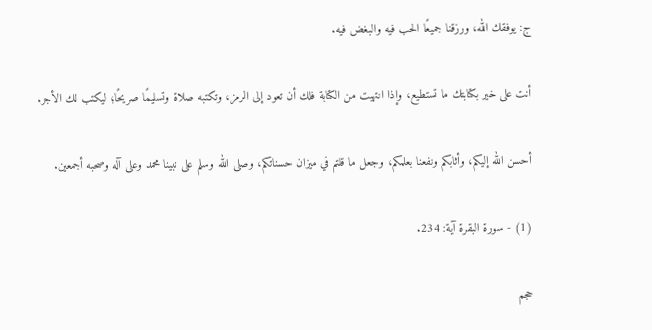ج: يوفقك الله، ورزقنا جميعًا الحب فيه والبغض فيه.

أنت على خير بكتابتك ما تستطيع، وإذا انتهيت من الكتابة فلك أن تعود إلى الرمز، وتكتبه صلاة وتسليمًا صريحًا؛ ليكتب لك الأجر.

أحسن الله إليكم، وأثابكم ونفعنا بعلمكم، وجعل ما قلتم في ميزان حسناتكم، وصلى الله وسلم على نبينا محمد وعلى آله وصحبه أجمعين.

(1) - سورة البقرة آية: 234.

حجم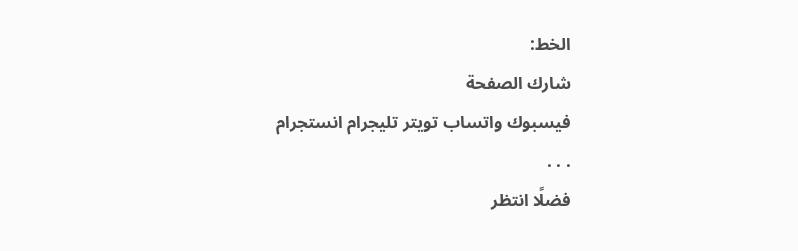الخط:
شارك الصفحة
فيسبوك واتساب تويتر تليجرام انستجرام
. . .
فضلًا انتظر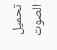تحميل الصوت